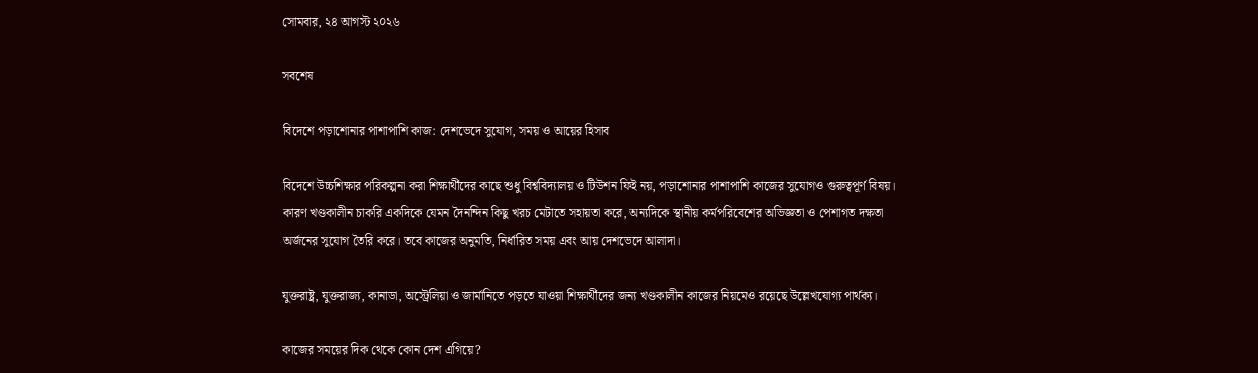সোমবার, ২৪ আগস্ট ২০২৬

সবশেষ

বিদেশে পড়াশোনার পাশাপাশি কাজ: দেশভেদে সুযোগ, সময় ও আয়ের হিসাব

বিদেশে উচ্চশিক্ষার পরিকল্পনা করা শিক্ষার্থীদের কাছে শুধু বিশ্ববিদ্যালয় ও টিউশন ফিই নয়, পড়াশোনার পাশাপাশি কাজের সুযোগও গুরুত্বপূর্ণ বিষয়। কারণ খণ্ডকালীন চাকরি একদিকে যেমন দৈনন্দিন কিছু খরচ মেটাতে সহায়তা করে, অন্যদিকে স্থানীয় কর্মপরিবেশের অভিজ্ঞতা ও পেশাগত দক্ষতা অর্জনের সুযোগ তৈরি করে। তবে কাজের অনুমতি, নির্ধারিত সময় এবং আয় দেশভেদে আলাদা।

যুক্তরাষ্ট্র, যুক্তরাজ্য, কানাডা, অস্ট্রেলিয়া ও জার্মানিতে পড়তে যাওয়া শিক্ষার্থীদের জন্য খণ্ডকালীন কাজের নিয়মেও রয়েছে উল্লেখযোগ্য পার্থক্য।

কাজের সময়ের দিক থেকে কোন দেশ এগিয়ে?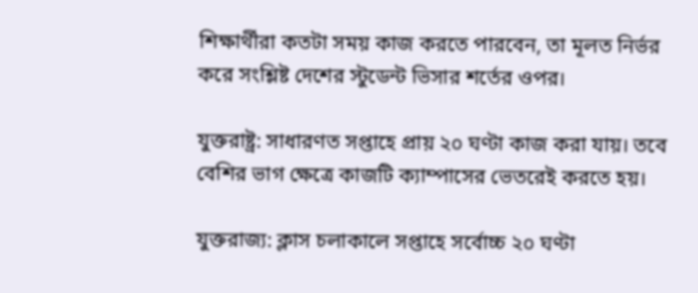শিক্ষার্থীরা কতটা সময় কাজ করতে পারবেন, তা মূলত নির্ভর করে সংশ্লিষ্ট দেশের স্টুডেন্ট ভিসার শর্তের ওপর।

যুক্তরাষ্ট্র: সাধারণত সপ্তাহে প্রায় ২০ ঘণ্টা কাজ করা যায়। তবে বেশির ভাগ ক্ষেত্রে কাজটি ক্যাম্পাসের ভেতরেই করতে হয়।

যুক্তরাজ্য: ক্লাস চলাকালে সপ্তাহে সর্বোচ্চ ২০ ঘণ্টা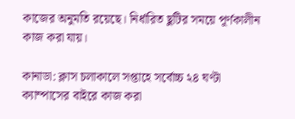কাজের অনুমতি রয়েছে। নির্ধারিত ছুটির সময়ে পূর্ণকালীন কাজ করা যায়।

কানাডা: ক্লাস চলাকালে সপ্তাহে সর্বোচ্চ ২৪ ঘণ্টা ক্যাম্পাসের বাইরে কাজ করা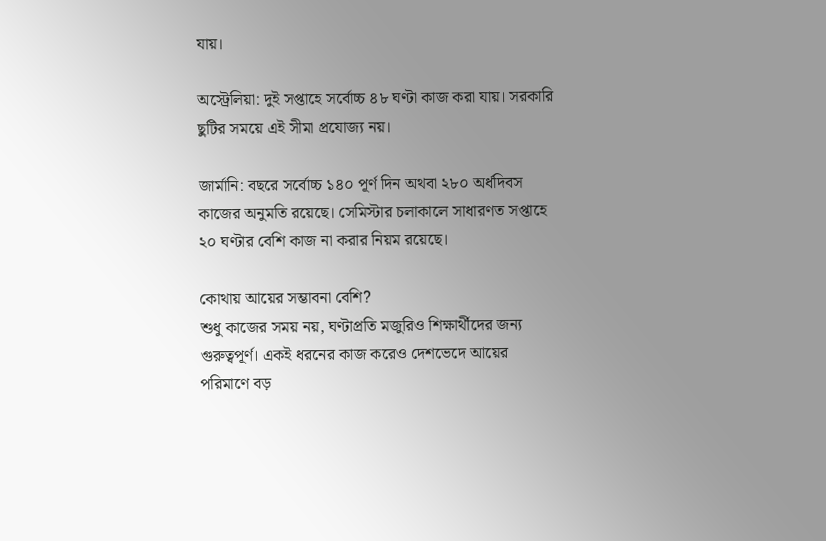যায়।

অস্ট্রেলিয়া: দুই সপ্তাহে সর্বোচ্চ ৪৮ ঘণ্টা কাজ করা যায়। সরকারি ছুটির সময়ে এই সীমা প্রযোজ্য নয়।

জার্মানি: বছরে সর্বোচ্চ ১৪০ পূর্ণ দিন অথবা ২৮০ অর্ধদিবস কাজের অনুমতি রয়েছে। সেমিস্টার চলাকালে সাধারণত সপ্তাহে ২০ ঘণ্টার বেশি কাজ না করার নিয়ম রয়েছে।

কোথায় আয়ের সম্ভাবনা বেশি?
শুধু কাজের সময় নয়, ঘণ্টাপ্রতি মজুরিও শিক্ষার্থীদের জন্য গুরুত্বপূর্ণ। একই ধরনের কাজ করেও দেশভেদে আয়ের পরিমাণে বড়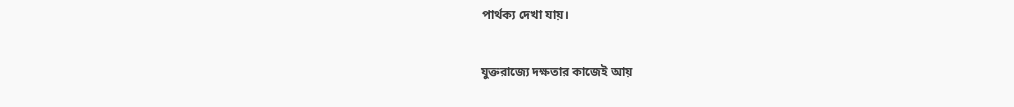পার্থক্য দেখা যায়।

যুক্তরাজ্যে দক্ষতার কাজেই আয়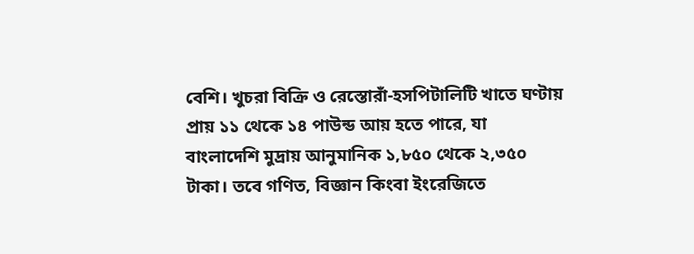বেশি। খুচরা বিক্রি ও রেস্তোরাঁ-হসপিটালিটি খাতে ঘণ্টায় প্রায় ১১ থেকে ১৪ পাউন্ড আয় হতে পারে, যা বাংলাদেশি মুদ্রায় আনুমানিক ১,৮৫০ থেকে ২,৩৫০ টাকা। তবে গণিত, বিজ্ঞান কিংবা ইংরেজিতে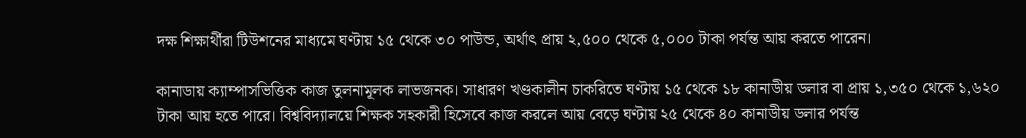দক্ষ শিক্ষার্থীরা টিউশনের মাধ্যমে ঘণ্টায় ১৫ থেকে ৩০ পাউন্ড, অর্থাৎ প্রায় ২,৫০০ থেকে ৫,০০০ টাকা পর্যন্ত আয় করতে পারেন।

কানাডায় ক্যাম্পাসভিত্তিক কাজ তুলনামূলক লাভজনক। সাধারণ খণ্ডকালীন চাকরিতে ঘণ্টায় ১৫ থেকে ১৮ কানাডীয় ডলার বা প্রায় ১,৩৫০ থেকে ১,৬২০ টাকা আয় হতে পারে। বিশ্ববিদ্যালয়ে শিক্ষক সহকারী হিসেবে কাজ করলে আয় বেড়ে ঘণ্টায় ২৫ থেকে ৪০ কানাডীয় ডলার পর্যন্ত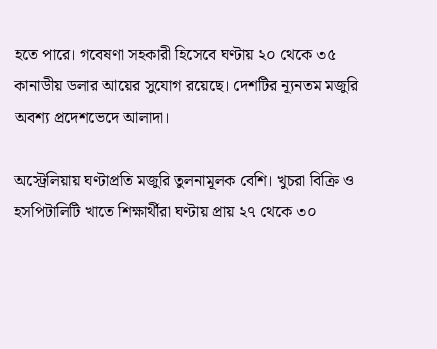হতে পারে। গবেষণা সহকারী হিসেবে ঘণ্টায় ২০ থেকে ৩৫ কানাডীয় ডলার আয়ের সুযোগ রয়েছে। দেশটির ন্যূনতম মজুরি অবশ্য প্রদেশভেদে আলাদা।

অস্ট্রেলিয়ায় ঘণ্টাপ্রতি মজুরি তুলনামূলক বেশি। খুচরা বিক্রি ও হসপিটালিটি খাতে শিক্ষার্থীরা ঘণ্টায় প্রায় ২৭ থেকে ৩০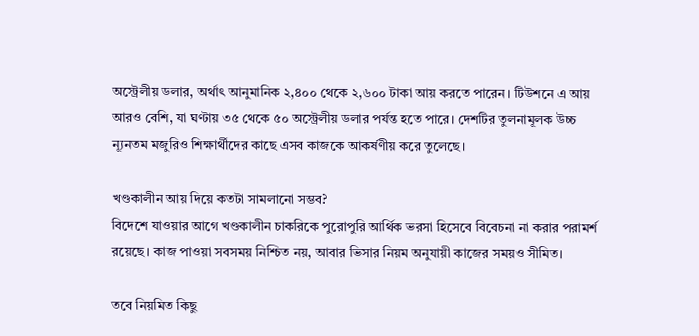অস্ট্রেলীয় ডলার, অর্থাৎ আনুমানিক ২,৪০০ থেকে ২,৬০০ টাকা আয় করতে পারেন। টিউশনে এ আয় আরও বেশি, যা ঘণ্টায় ৩৫ থেকে ৫০ অস্ট্রেলীয় ডলার পর্যন্ত হতে পারে। দেশটির তুলনামূলক উচ্চ ন্যূনতম মজুরিও শিক্ষার্থীদের কাছে এসব কাজকে আকর্ষণীয় করে তুলেছে।

খণ্ডকালীন আয় দিয়ে কতটা সামলানো সম্ভব?
বিদেশে যাওয়ার আগে খণ্ডকালীন চাকরিকে পুরোপুরি আর্থিক ভরসা হিসেবে বিবেচনা না করার পরামর্শ রয়েছে। কাজ পাওয়া সবসময় নিশ্চিত নয়, আবার ভিসার নিয়ম অনুযায়ী কাজের সময়ও সীমিত।

তবে নিয়মিত কিছু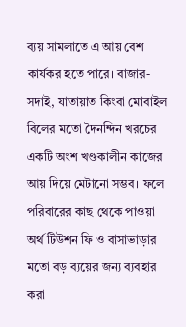ব্যয় সামলাতে এ আয় বেশ কার্যকর হতে পারে। বাজার-সদাই, যাতায়াত কিংবা মোবাইল বিলের মতো দৈনন্দিন খরচের একটি অংশ খণ্ডকালীন কাজের আয় দিয়ে মেটানো সম্ভব। ফলে পরিবারের কাছ থেকে পাওয়া অর্থ টিউশন ফি ও বাসাভাড়ার মতো বড় ব্যয়ের জন্য ব্যবহার করা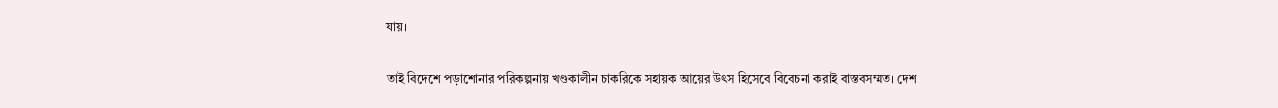যায়।

তাই বিদেশে পড়াশোনার পরিকল্পনায় খণ্ডকালীন চাকরিকে সহায়ক আয়ের উৎস হিসেবে বিবেচনা করাই বাস্তবসম্মত। দেশ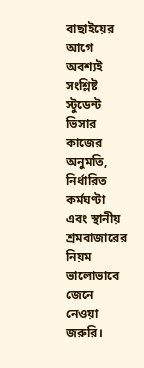বাছাইয়ের আগে অবশ্যই সংশ্লিষ্ট স্টুডেন্ট ভিসার কাজের অনুমতি, নির্ধারিত কর্মঘণ্টা এবং স্থানীয় শ্রমবাজারের নিয়ম ভালোভাবে জেনে নেওয়া জরুরি।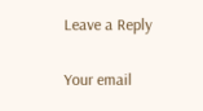Leave a Reply

Your email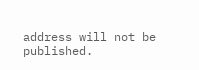address will not be published.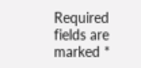Required fields are marked *